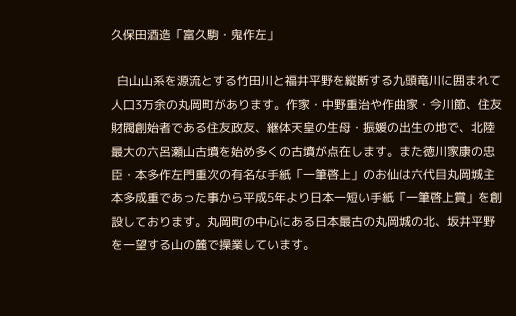久保田酒造「富久駒・鬼作左」

  白山山系を源流とする竹田川と福井平野を縦断する九頭竜川に囲まれて人口3万余の丸岡町があります。作家・中野重治や作曲家・今川節、住友財閥創始者である住友政友、継体天皇の生母・振媛の出生の地で、北陸最大の六呂瀬山古墳を始め多くの古墳が点在します。また徳川家康の忠臣・本多作左門重次の有名な手紙「一筆啓上」のお仙は六代目丸岡城主本多成重であった事から平成5年より日本一短い手紙「一筆啓上賞」を創設しております。丸岡町の中心にある日本最古の丸岡城の北、坂井平野を一望する山の麓で操業しています。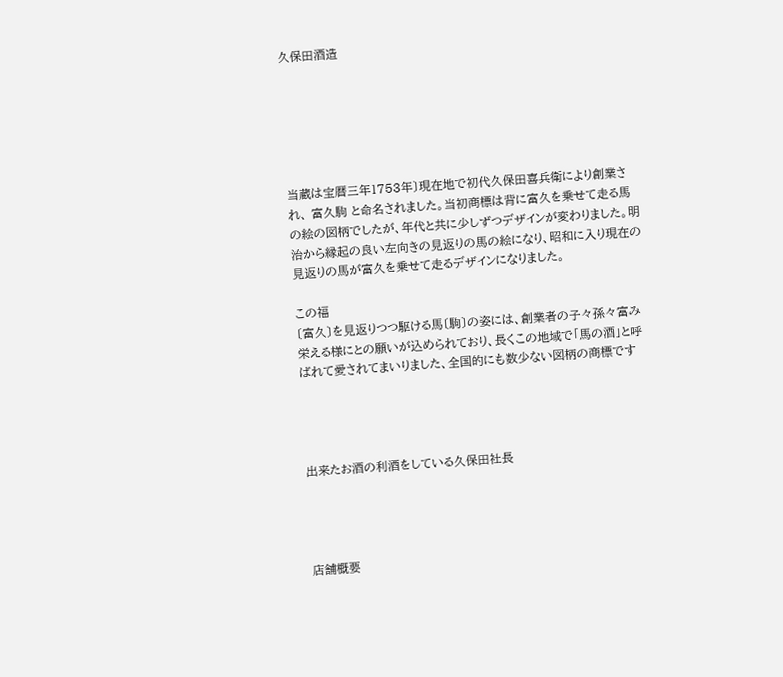久保田酒造






当蔵は宝暦三年1753年〕現在地で初代久保田喜兵衛により創業され、 富久駒 と命名されました。当初商標は背に富久を乗せて走る馬の絵の図柄でしたが、年代と共に少しずつデザインが変わりました。明治から縁起の良い左向きの見返りの馬の絵になり、昭和に入り現在の見返りの馬が富久を乗せて走るデザインになりました。

この福
〔富久〕を見返りつつ駆ける馬〔駒〕の姿には、創業者の子々孫々富み栄える様にとの願いが込められており、長くこの地域で「馬の酒」と呼ばれて愛されてまいりました、全国的にも数少ない図柄の商標です




出来たお酒の利酒をしている久保田社長




店舗概要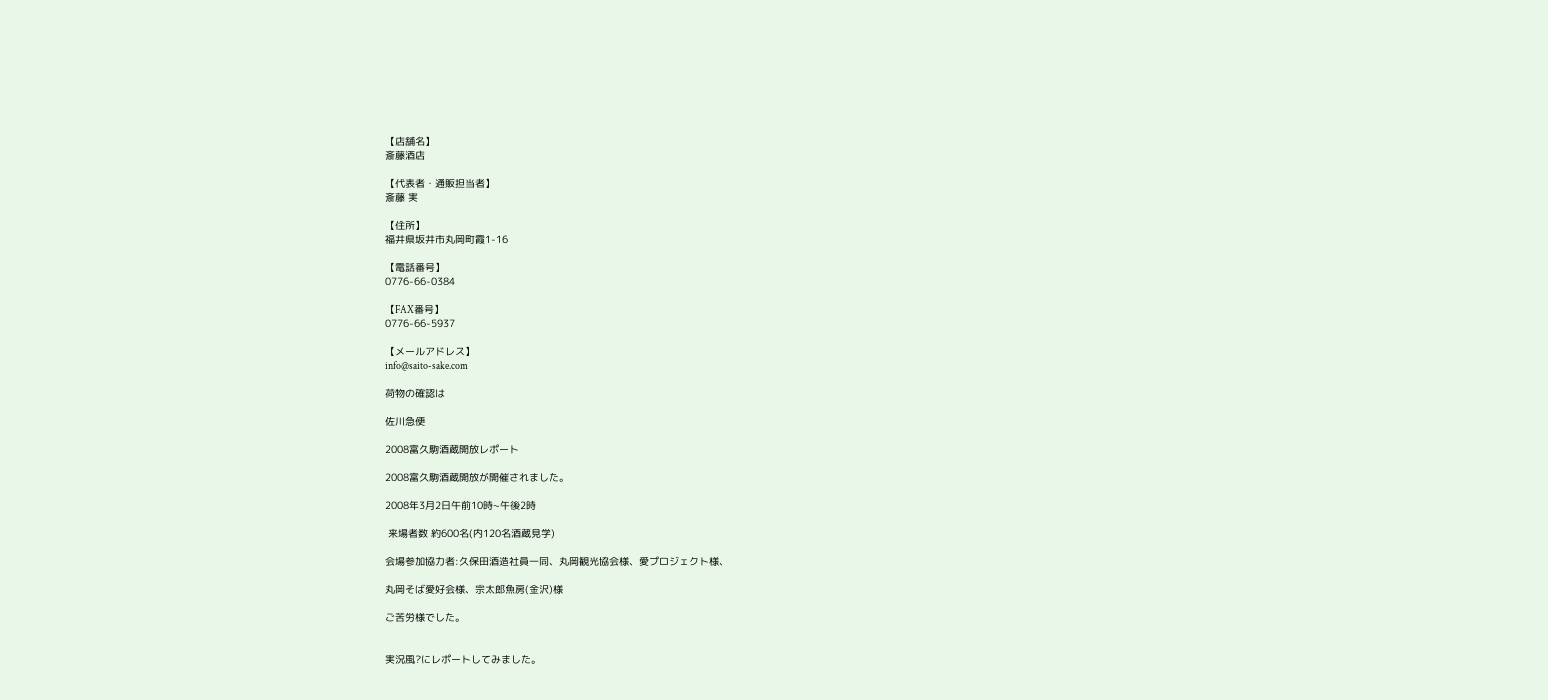【店舗名】
斎藤酒店

【代表者・通販担当者】
斎藤 実

【住所】
福井県坂井市丸岡町霞1-16

【電話番号】
0776-66-0384

【FAX番号】
0776-66-5937

【メールアドレス】
info@saito-sake.com

荷物の確認は

佐川急便

2008富久駒酒蔵開放レポート

2008富久駒酒蔵開放が開催されました。

2008年3月2日午前10時~午後2時

 来場者数 約600名(内120名酒蔵見学)

会場参加協力者:久保田酒造社員一同、丸岡観光協会様、愛プロジェクト様、

丸岡そば愛好会様、宗太郎魚房(金沢)様

ご苦労様でした。


実況風?にレポートしてみました。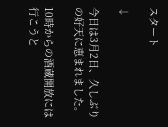スタート

↓

今日は3月2日、久しぶりの好天に恵まれました。

10時からの酒蔵開放には行こうと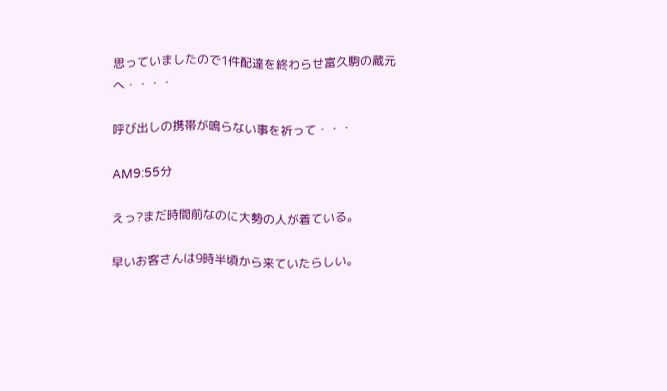思っていましたので1件配達を終わらせ富久駒の蔵元へ・・・・

呼び出しの携帯が鳴らない事を祈って・・・

AM9:55分

えっ?まだ時間前なのに大勢の人が着ている。

早いお客さんは9時半頃から来ていたらしい。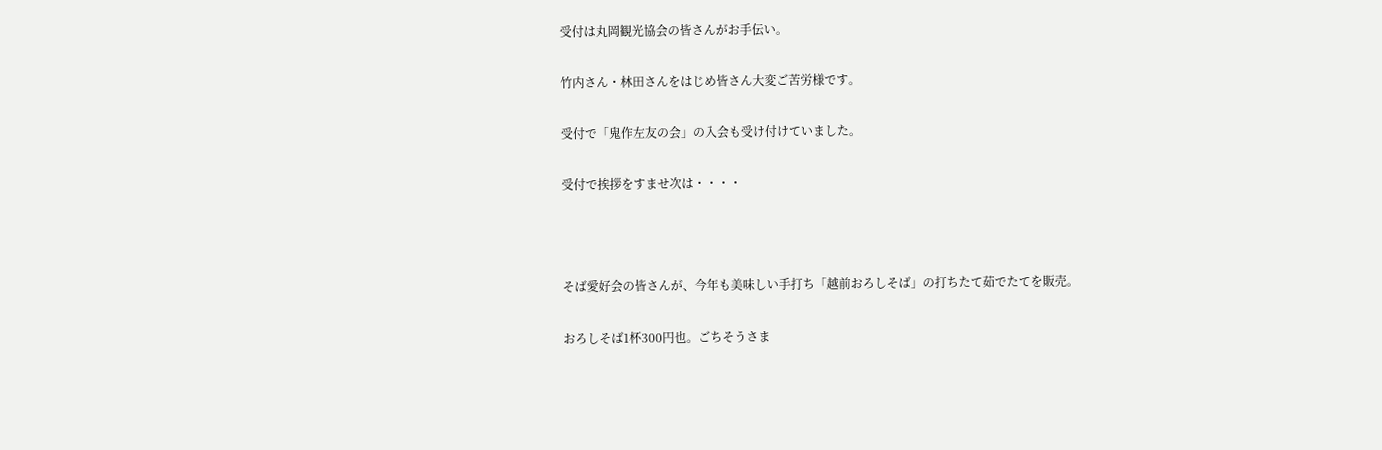受付は丸岡観光協会の皆さんがお手伝い。

竹内さん・林田さんをはじめ皆さん大変ご苦労様です。

受付で「鬼作左友の会」の入会も受け付けていました。

受付で挨拶をすませ次は・・・・



そば愛好会の皆さんが、今年も美味しい手打ち「越前おろしそば」の打ちたて茹でたてを販売。

おろしそば1杯300円也。ごちそうさま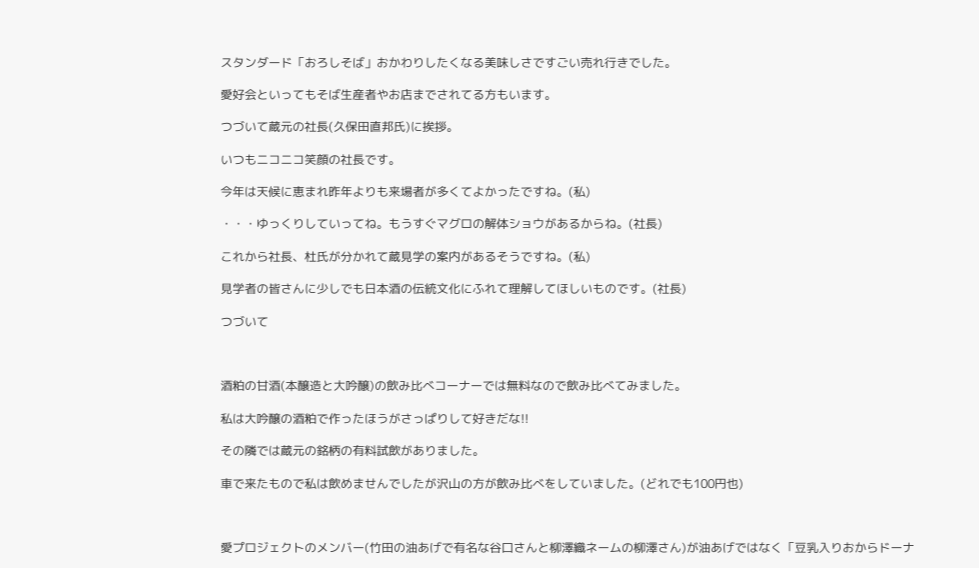スタンダード「おろしそば」おかわりしたくなる美味しさですごい売れ行きでした。

愛好会といってもそば生産者やお店までされてる方もいます。

つづいて蔵元の社長(久保田直邦氏)に挨拶。

いつもニコニコ笑顔の社長です。

今年は天候に恵まれ昨年よりも来場者が多くてよかったですね。(私)

・・・ゆっくりしていってね。もうすぐマグロの解体ショウがあるからね。(社長)

これから社長、杜氏が分かれて蔵見学の案内があるそうですね。(私)

見学者の皆さんに少しでも日本酒の伝統文化にふれて理解してほしいものです。(社長)

つづいて



酒粕の甘酒(本醸造と大吟醸)の飲み比べコーナーでは無料なので飲み比べてみました。

私は大吟醸の酒粕で作ったほうがさっぱりして好きだな!!

その隣では蔵元の銘柄の有料試飲がありました。

車で来たもので私は飲めませんでしたが沢山の方が飲み比べをしていました。(どれでも100円也)



愛プロジェクトのメンバー(竹田の油あげで有名な谷口さんと柳澤織ネームの柳澤さん)が油あげではなく「豆乳入りおからドーナ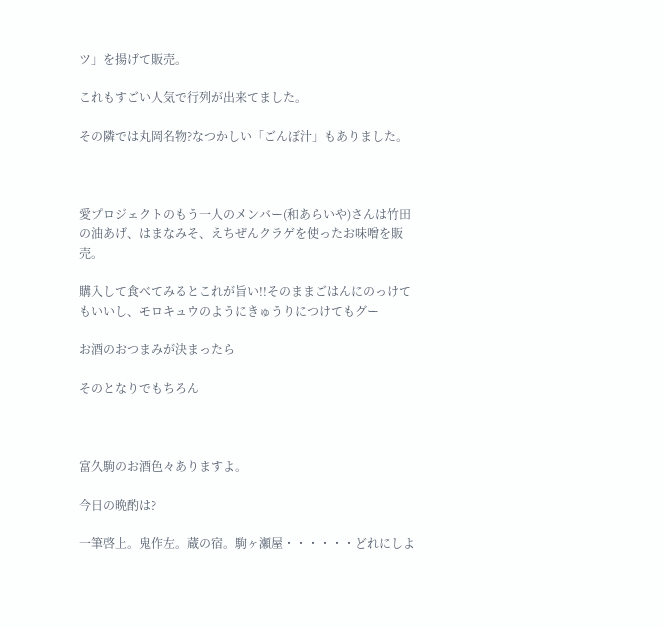ツ」を揚げて販売。

これもすごい人気で行列が出来てました。

その隣では丸岡名物?なつかしい「ごんぼ汁」もありました。



愛プロジェクトのもう一人のメンバー(和あらいや)さんは竹田の油あげ、はまなみそ、えちぜんクラゲを使ったお味噌を販売。

購入して食べてみるとこれが旨い!!そのままごはんにのっけてもいいし、モロキュウのようにきゅうりにつけてもグー

お酒のおつまみが決まったら

そのとなりでもちろん



富久駒のお酒色々ありますよ。

今日の晩酌は?

一筆啓上。鬼作左。蔵の宿。駒ヶ瀬屋・・・・・・どれにしよ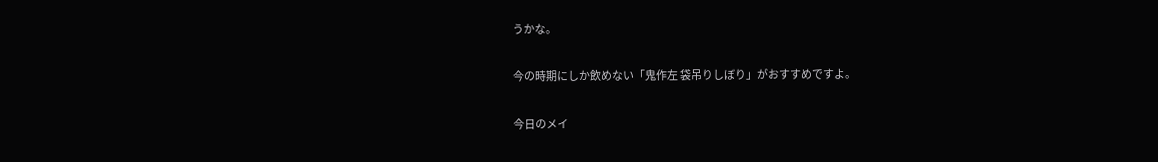うかな。

今の時期にしか飲めない「鬼作左 袋吊りしぼり」がおすすめですよ。

今日のメイ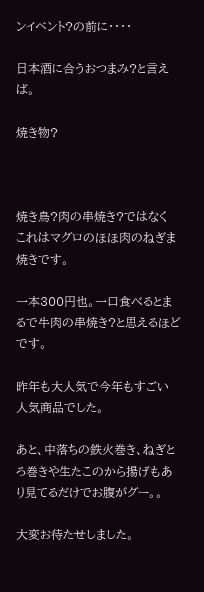ンイベント?の前に・・・・

日本酒に合うおつまみ?と言えば。

焼き物?



焼き鳥?肉の串焼き?ではなく これはマグロのほほ肉のねぎま焼きです。

一本300円也。一口食べるとまるで牛肉の串焼き?と思えるほどです。

昨年も大人気で今年もすごい人気商品でした。

あと、中落ちの鉄火巻き、ねぎとろ巻きや生たこのから揚げもあり見てるだけでお腹がグー。。

大変お待たせしました。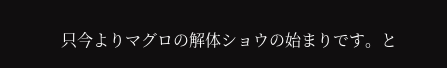只今よりマグロの解体ショウの始まりです。と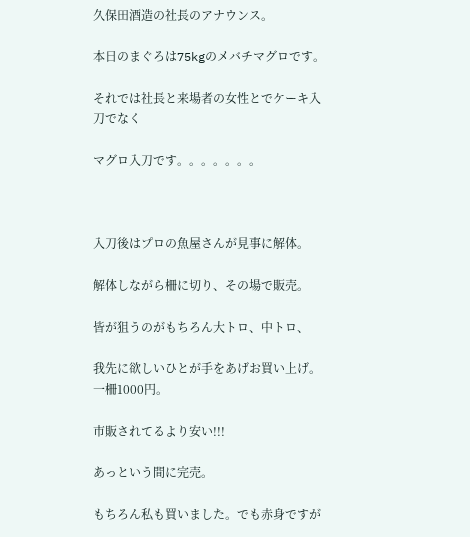久保田酒造の社長のアナウンス。

本日のまぐろは75kgのメバチマグロです。

それでは社長と来場者の女性とでケーキ入刀でなく

マグロ入刀です。。。。。。。



入刀後はプロの魚屋さんが見事に解体。

解体しながら柵に切り、その場で販売。

皆が狙うのがもちろん大トロ、中トロ、

我先に欲しいひとが手をあげお買い上げ。一柵1000円。

市販されてるより安い!!!

あっという間に完売。

もちろん私も買いました。でも赤身ですが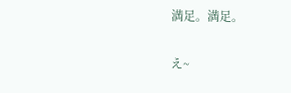満足。満足。

え~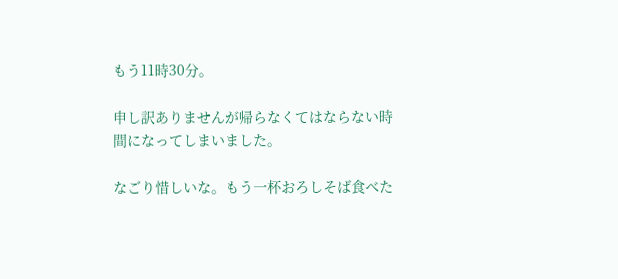もう11時30分。

申し訳ありませんが帰らなくてはならない時間になってしまいました。

なごり惜しいな。もう一杯おろしそば食べた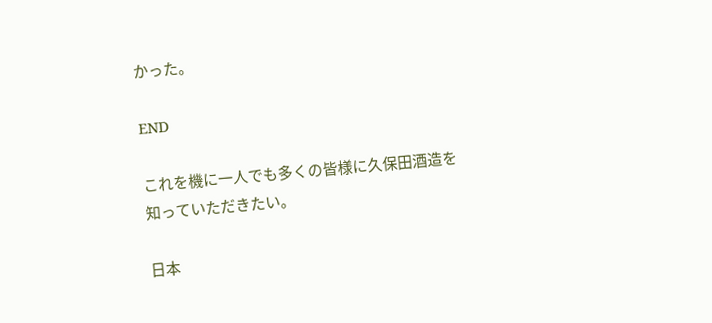かった。

END

これを機に一人でも多くの皆様に久保田酒造を知っていただきたい。

日本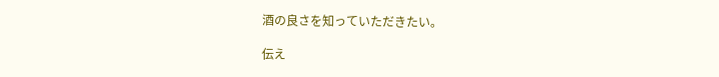酒の良さを知っていただきたい。

伝え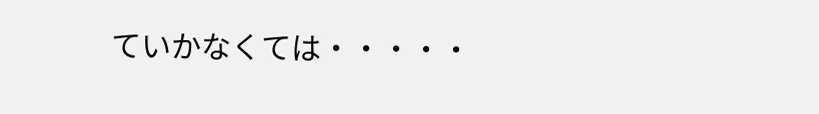ていかなくては・・・・・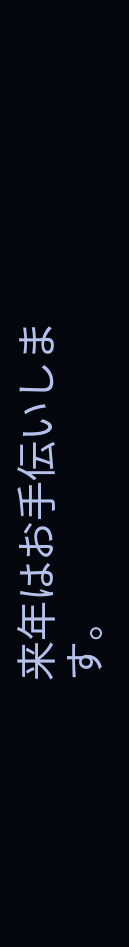来年はお手伝いします。